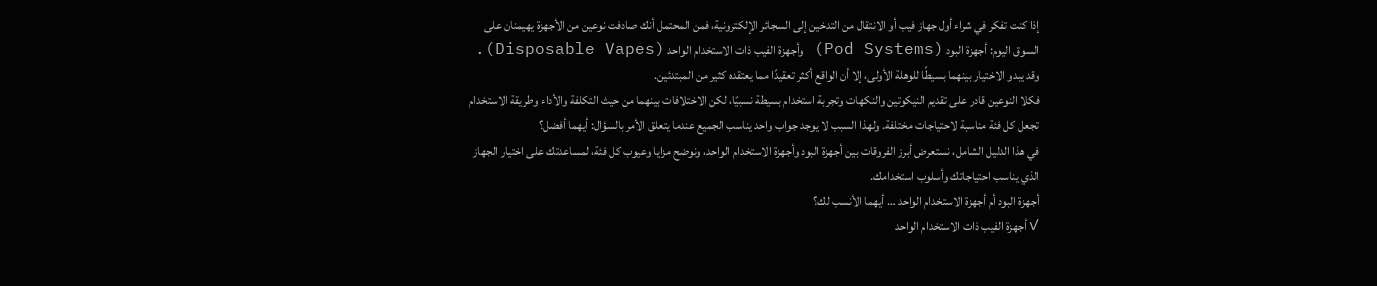إذا كنت تفكر في شراء أول جهاز فيب أو الانتقال من التدخين إلى السجائر الإلكترونية، فمن المحتمل أنك صادفت نوعين من الأجهزة يهيمنان على السوق اليوم: أجهزة البود (Pod Systems) وأجهزة الفيب ذات الاستخدام الواحد (Disposable Vapes). وقد يبدو الاختيار بينهما بسيطًا للوهلة الأولى، إلا أن الواقع أكثر تعقيدًا مما يعتقده كثير من المبتدئين.
فكلا النوعين قادر على تقديم النيكوتين والنكهات وتجربة استخدام بسيطة نسبيًا، لكن الاختلافات بينهما من حيث التكلفة والأداء وطريقة الاستخدام تجعل كل فئة مناسبة لاحتياجات مختلفة. ولهذا السبب لا يوجد جواب واحد يناسب الجميع عندما يتعلق الأمر بالسؤال: أيهما أفضل؟
في هذا الدليل الشامل، نستعرض أبرز الفروقات بين أجهزة البود وأجهزة الاستخدام الواحد، ونوضح مزايا وعيوب كل فئة، لمساعدتك على اختيار الجهاز الذي يناسب احتياجاتك وأسلوب استخدامك.
أجهزة البود أم أجهزة الاستخدام الواحد … أيهما الأنسب لك؟
✓ أجهزة الفيب ذات الاستخدام الواحد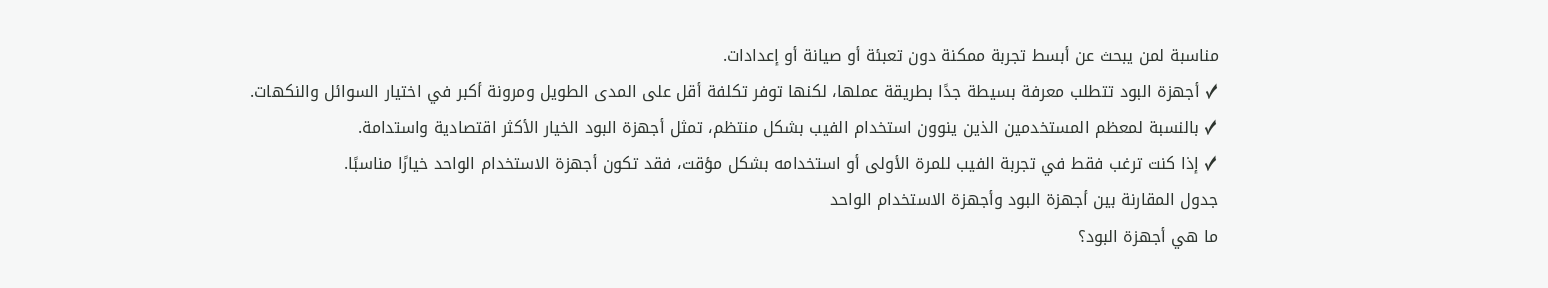مناسبة لمن يبحث عن أبسط تجربة ممكنة دون تعبئة أو صيانة أو إعدادات.
✓ أجهزة البود تتطلب معرفة بسيطة جدًا بطريقة عملها، لكنها توفر تكلفة أقل على المدى الطويل ومرونة أكبر في اختيار السوائل والنكهات.
✓ بالنسبة لمعظم المستخدمين الذين ينوون استخدام الفيب بشكل منتظم، تمثل أجهزة البود الخيار الأكثر اقتصادية واستدامة.
✓ إذا كنت ترغب فقط في تجربة الفيب للمرة الأولى أو استخدامه بشكل مؤقت، فقد تكون أجهزة الاستخدام الواحد خيارًا مناسبًا.
جدول المقارنة بين أجهزة البود وأجهزة الاستخدام الواحد
ما هي أجهزة البود؟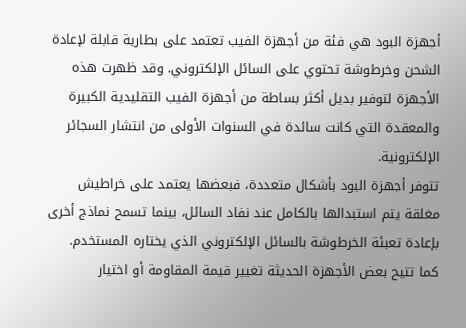أجهزة البود هي فئة من أجهزة الفيب تعتمد على بطارية قابلة لإعادة الشحن وخرطوشة تحتوي على السائل الإلكتروني. وقد ظهرت هذه الأجهزة لتوفير بديل أكثر بساطة من أجهزة الفيب التقليدية الكبيرة والمعقدة التي كانت سائدة في السنوات الأولى من انتشار السجائر الإلكترونية.
تتوفر أجهزة البود بأشكال متعددة، فبعضها يعتمد على خراطيش مغلقة يتم استبدالها بالكامل عند نفاد السائل، بينما تسمح نماذج أخرى بإعادة تعبئة الخرطوشة بالسائل الإلكتروني الذي يختاره المستخدم. كما تتيح بعض الأجهزة الحديثة تغيير قيمة المقاومة أو اختيار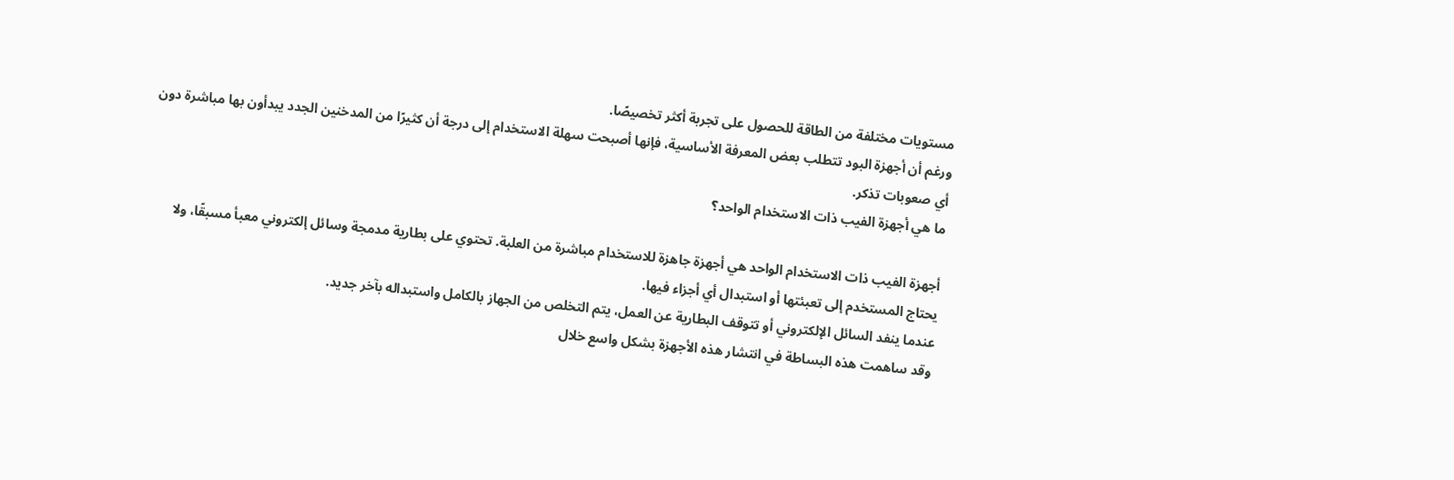مستويات مختلفة من الطاقة للحصول على تجربة أكثر تخصيصًا.
ورغم أن أجهزة البود تتطلب بعض المعرفة الأساسية، فإنها أصبحت سهلة الاستخدام إلى درجة أن كثيرًا من المدخنين الجدد يبدأون بها مباشرة دون أي صعوبات تذكر.
ما هي أجهزة الفيب ذات الاستخدام الواحد؟

أجهزة الفيب ذات الاستخدام الواحد هي أجهزة جاهزة للاستخدام مباشرة من العلبة. تحتوي على بطارية مدمجة وسائل إلكتروني معبأ مسبقًا، ولا يحتاج المستخدم إلى تعبئتها أو استبدال أي أجزاء فيها.
عندما ينفد السائل الإلكتروني أو تتوقف البطارية عن العمل، يتم التخلص من الجهاز بالكامل واستبداله بآخر جديد.
وقد ساهمت هذه البساطة في انتشار هذه الأجهزة بشكل واسع خلال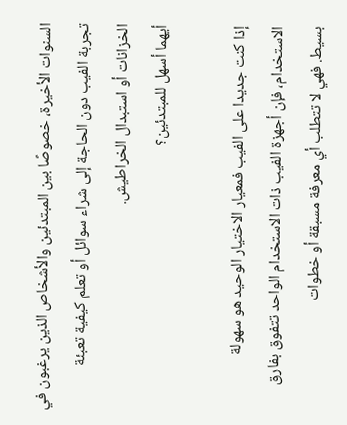السنوات الأخيرة، خصوصًا بين المبتدئين والأشخاص الذين يرغبون في تجربة الفيب دون الحاجة إلى شراء سوائل أو تعلم كيفية تعبئة الخزانات أو استبدال الخراطيش.
أيهما أسهل للمبتدئين؟

إذا كنت جديدا على الفيب فمعيار الاختيار الوحيد هو سهولة الاستخدام، فإن أجهزة الفيب ذات الاستخدام الواحد تتفوق بفارق بسيط. فهي لا تتطلب أي معرفة مسبقة أو خطوات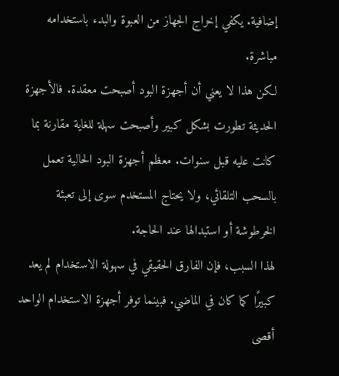إضافية. يكفي إخراج الجهاز من العبوة والبدء باستخدامه مباشرة.
لكن هذا لا يعني أن أجهزة البود أصبحت معقدة. فالأجهزة الحديثة تطورت بشكل كبير وأصبحت سهلة للغاية مقارنة بما كانت عليه قبل سنوات. معظم أجهزة البود الحالية تعمل بالسحب التلقائي، ولا يحتاج المستخدم سوى إلى تعبئة الخرطوشة أو استبدالها عند الحاجة.
لهذا السبب، فإن الفارق الحقيقي في سهولة الاستخدام لم يعد كبيرًا كما كان في الماضي. فبينما توفر أجهزة الاستخدام الواحد أقصى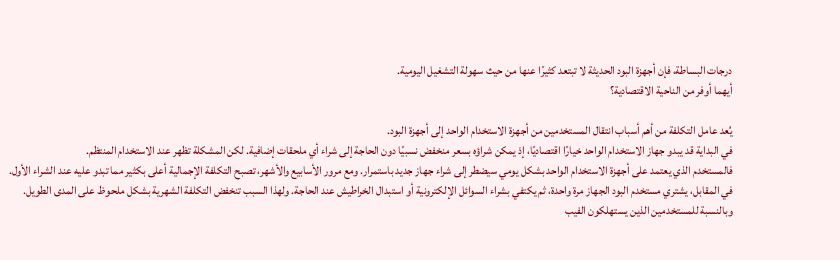درجات البساطة، فإن أجهزة البود الحديثة لا تبتعد كثيرًا عنها من حيث سهولة التشغيل اليومية.
أيهما أوفر من الناحية الاقتصادية؟

يُعد عامل التكلفة من أهم أسباب انتقال المستخدمين من أجهزة الاستخدام الواحد إلى أجهزة البود.
في البداية قد يبدو جهاز الاستخدام الواحد خيارًا اقتصاديًا، إذ يمكن شراؤه بسعر منخفض نسبيًا دون الحاجة إلى شراء أي ملحقات إضافية. لكن المشكلة تظهر عند الاستخدام المنتظم.
فالمستخدم الذي يعتمد على أجهزة الاستخدام الواحد بشكل يومي سيضطر إلى شراء جهاز جديد باستمرار. ومع مرور الأسابيع والأشهر، تصبح التكلفة الإجمالية أعلى بكثير مما تبدو عليه عند الشراء الأول.
في المقابل، يشتري مستخدم البود الجهاز مرة واحدة، ثم يكتفي بشراء السوائل الإلكترونية أو استبدال الخراطيش عند الحاجة. ولهذا السبب تنخفض التكلفة الشهرية بشكل ملحوظ على المدى الطويل.
وبالنسبة للمستخدمين الذين يستهلكون الفيب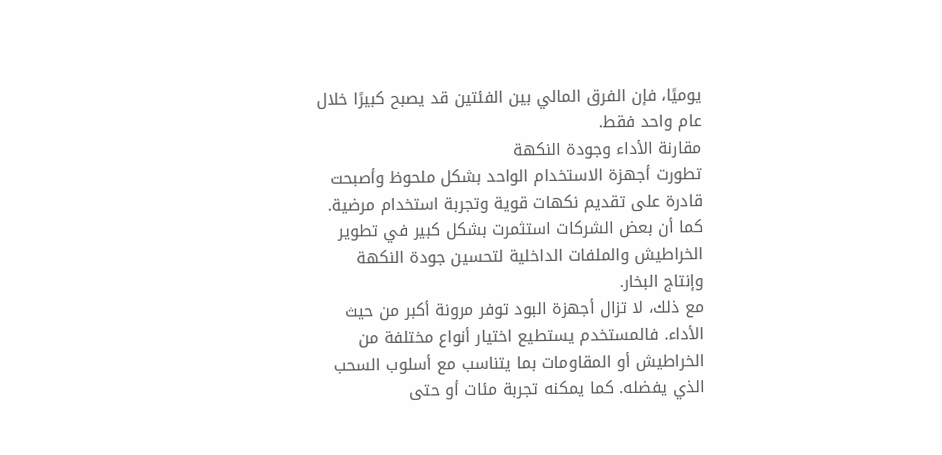يوميًا، فإن الفرق المالي بين الفئتين قد يصبح كبيرًا خلال عام واحد فقط.
مقارنة الأداء وجودة النكهة
تطورت أجهزة الاستخدام الواحد بشكل ملحوظ وأصبحت قادرة على تقديم نكهات قوية وتجربة استخدام مرضية. كما أن بعض الشركات استثمرت بشكل كبير في تطوير الخراطيش والملفات الداخلية لتحسين جودة النكهة وإنتاج البخار.
مع ذلك، لا تزال أجهزة البود توفر مرونة أكبر من حيث الأداء. فالمستخدم يستطيع اختيار أنواع مختلفة من الخراطيش أو المقاومات بما يتناسب مع أسلوب السحب الذي يفضله. كما يمكنه تجربة مئات أو حتى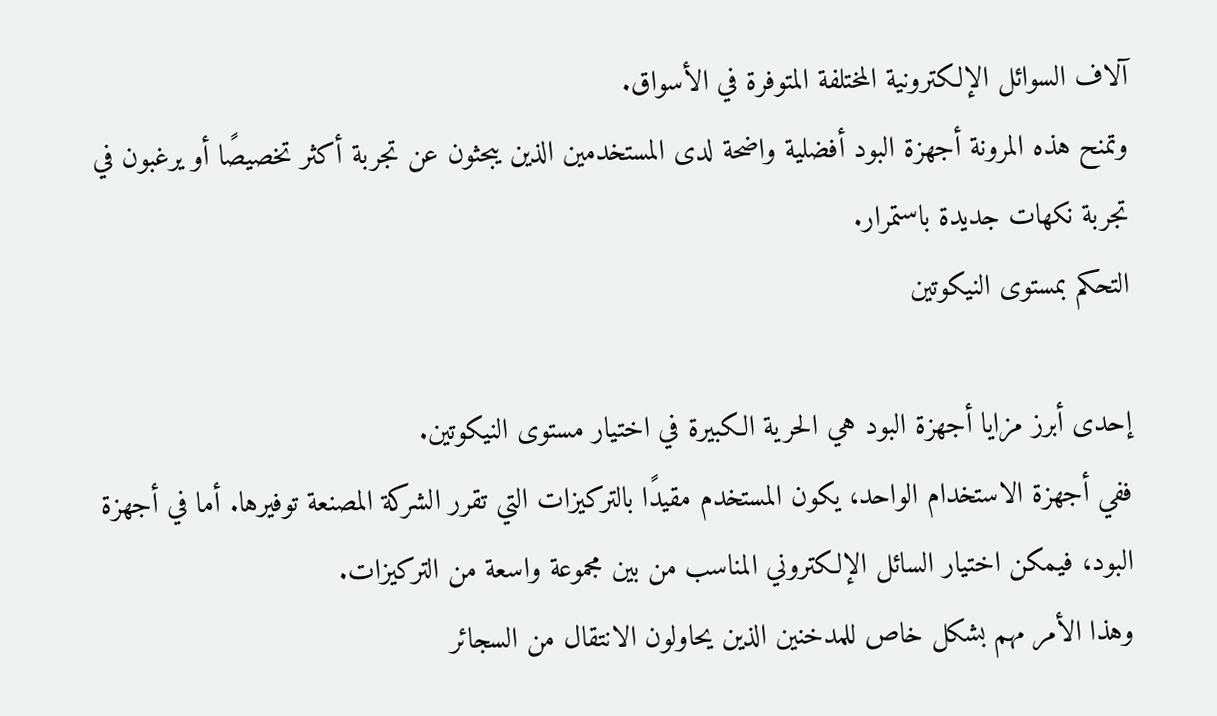آلاف السوائل الإلكترونية المختلفة المتوفرة في الأسواق.
وتمنح هذه المرونة أجهزة البود أفضلية واضحة لدى المستخدمين الذين يبحثون عن تجربة أكثر تخصيصًا أو يرغبون في تجربة نكهات جديدة باستمرار.
التحكم بمستوى النيكوتين

إحدى أبرز مزايا أجهزة البود هي الحرية الكبيرة في اختيار مستوى النيكوتين.
ففي أجهزة الاستخدام الواحد، يكون المستخدم مقيدًا بالتركيزات التي تقرر الشركة المصنعة توفيرها. أما في أجهزة البود، فيمكن اختيار السائل الإلكتروني المناسب من بين مجموعة واسعة من التركيزات.
وهذا الأمر مهم بشكل خاص للمدخنين الذين يحاولون الانتقال من السجائر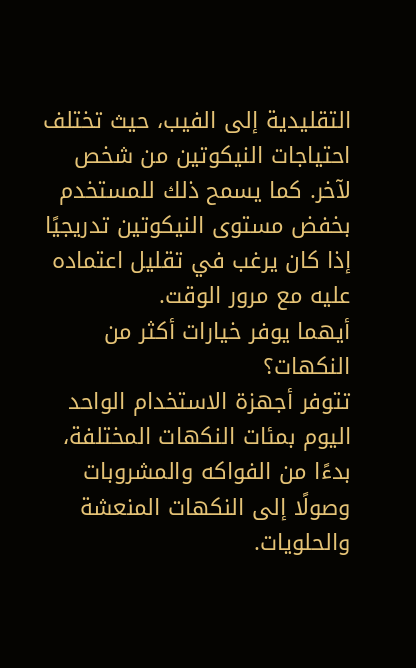التقليدية إلى الفيب، حيث تختلف احتياجات النيكوتين من شخص لآخر. كما يسمح ذلك للمستخدم بخفض مستوى النيكوتين تدريجيًا إذا كان يرغب في تقليل اعتماده عليه مع مرور الوقت.
أيهما يوفر خيارات أكثر من النكهات؟
تتوفر أجهزة الاستخدام الواحد اليوم بمئات النكهات المختلفة، بدءًا من الفواكه والمشروبات وصولًا إلى النكهات المنعشة والحلويات.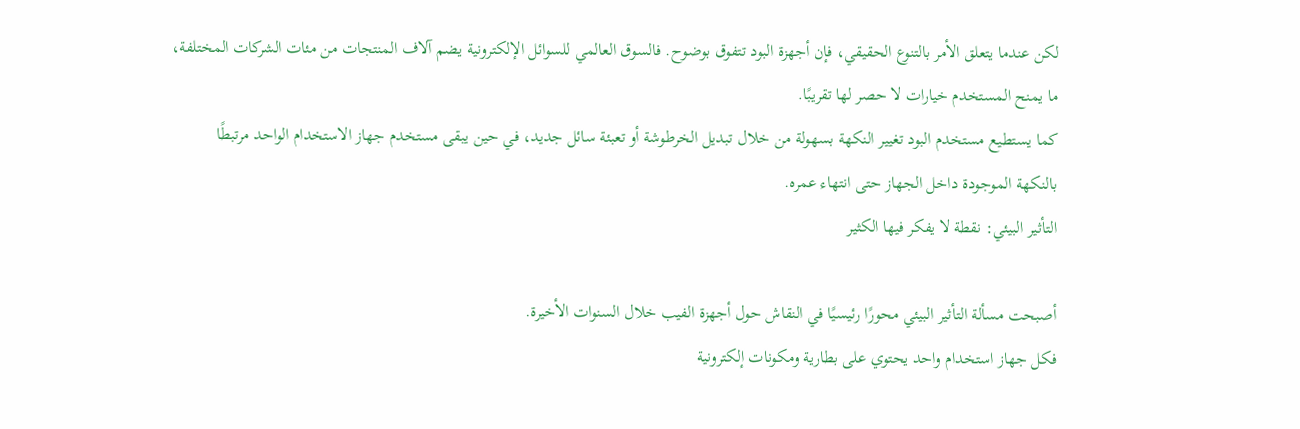لكن عندما يتعلق الأمر بالتنوع الحقيقي، فإن أجهزة البود تتفوق بوضوح. فالسوق العالمي للسوائل الإلكترونية يضم آلاف المنتجات من مئات الشركات المختلفة، ما يمنح المستخدم خيارات لا حصر لها تقريبًا.
كما يستطيع مستخدم البود تغيير النكهة بسهولة من خلال تبديل الخرطوشة أو تعبئة سائل جديد، في حين يبقى مستخدم جهاز الاستخدام الواحد مرتبطًا بالنكهة الموجودة داخل الجهاز حتى انتهاء عمره.
التأثير البيئي: نقطة لا يفكر فيها الكثير

أصبحت مسألة التأثير البيئي محورًا رئيسيًا في النقاش حول أجهزة الفيب خلال السنوات الأخيرة.
فكل جهاز استخدام واحد يحتوي على بطارية ومكونات إلكترونية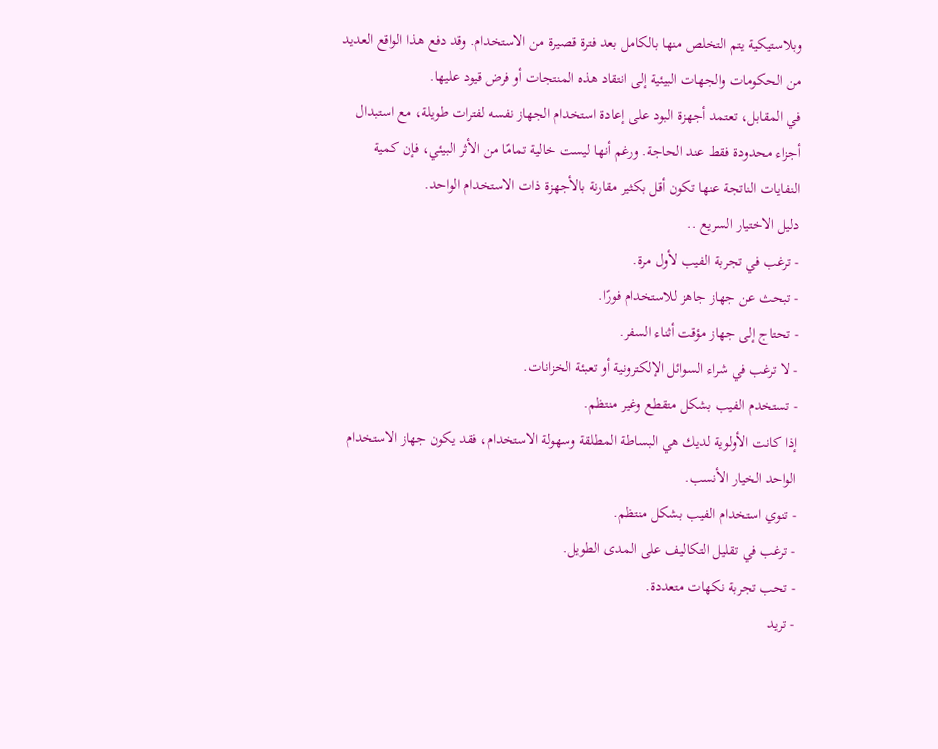وبلاستيكية يتم التخلص منها بالكامل بعد فترة قصيرة من الاستخدام. وقد دفع هذا الواقع العديد من الحكومات والجهات البيئية إلى انتقاد هذه المنتجات أو فرض قيود عليها.
في المقابل، تعتمد أجهزة البود على إعادة استخدام الجهاز نفسه لفترات طويلة، مع استبدال أجزاء محدودة فقط عند الحاجة. ورغم أنها ليست خالية تمامًا من الأثر البيئي، فإن كمية النفايات الناتجة عنها تكون أقل بكثير مقارنة بالأجهزة ذات الاستخدام الواحد.
دليل الاختيار السريع ..
- ترغب في تجربة الفيب لأول مرة.
- تبحث عن جهاز جاهز للاستخدام فورًا.
- تحتاج إلى جهاز مؤقت أثناء السفر.
- لا ترغب في شراء السوائل الإلكترونية أو تعبئة الخزانات.
- تستخدم الفيب بشكل متقطع وغير منتظم.
إذا كانت الأولوية لديك هي البساطة المطلقة وسهولة الاستخدام، فقد يكون جهاز الاستخدام الواحد الخيار الأنسب.
- تنوي استخدام الفيب بشكل منتظم.
- ترغب في تقليل التكاليف على المدى الطويل.
- تحب تجربة نكهات متعددة.
- تريد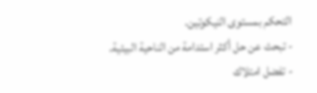التحكم بمستوى النيكوتين.
- تبحث عن حل أكثر استدامة من الناحية البيئية.
- تفضل امتلاك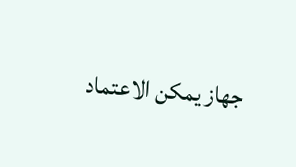جهاز يمكن الاعتماد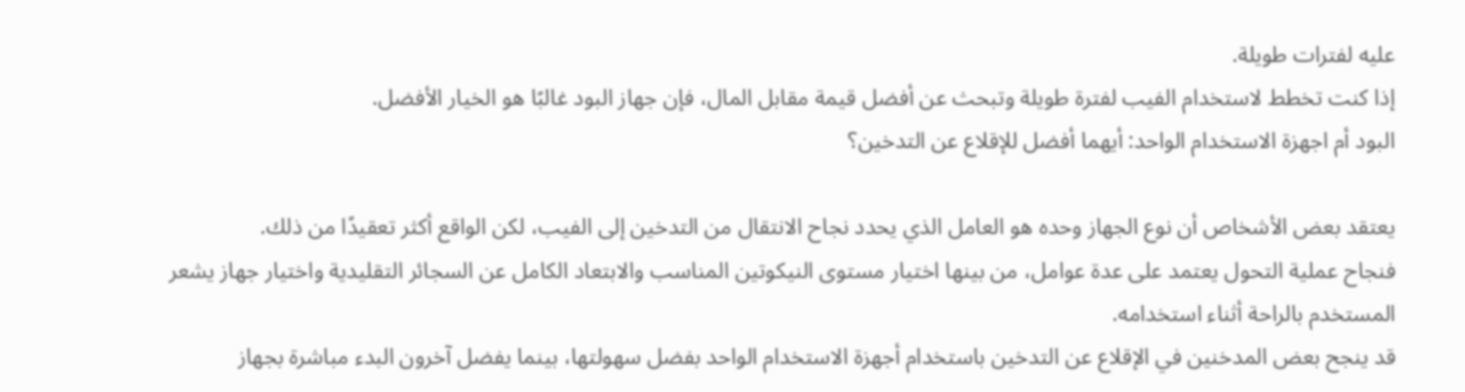عليه لفترات طويلة.
إذا كنت تخطط لاستخدام الفيب لفترة طويلة وتبحث عن أفضل قيمة مقابل المال، فإن جهاز البود غالبًا هو الخيار الأفضل.
البود أم اجهزة الاستخدام الواحد: أيهما أفضل للإقلاع عن التدخين؟

يعتقد بعض الأشخاص أن نوع الجهاز وحده هو العامل الذي يحدد نجاح الانتقال من التدخين إلى الفيب، لكن الواقع أكثر تعقيدًا من ذلك.
فنجاح عملية التحول يعتمد على عدة عوامل، من بينها اختيار مستوى النيكوتين المناسب والابتعاد الكامل عن السجائر التقليدية واختيار جهاز يشعر المستخدم بالراحة أثناء استخدامه.
قد ينجح بعض المدخنين في الإقلاع عن التدخين باستخدام أجهزة الاستخدام الواحد بفضل سهولتها، بينما يفضل آخرون البدء مباشرة بجهاز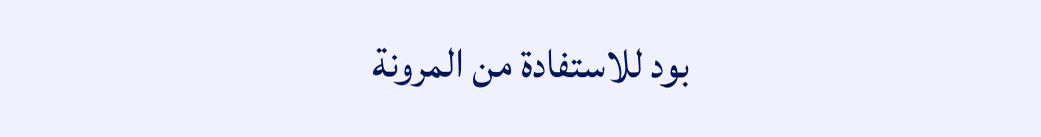بود للاستفادة من المرونة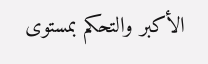الأكبر والتحكم بمستوى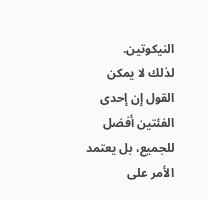النيكوتين.
لذلك لا يمكن القول إن إحدى الفئتين أفضل للجميع، بل يعتمد الأمر على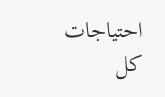احتياجات كل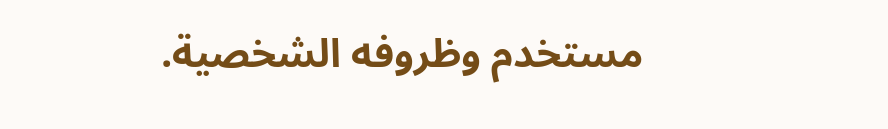مستخدم وظروفه الشخصية.